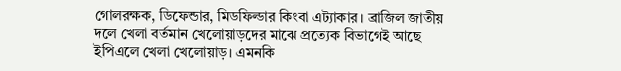গোলরক্ষক, ডিফেন্ডার, মিডফিল্ডার কিংবা এট্যাকার। ব্রাজিল জাতীয় দলে খেলা বর্তমান খেলোয়াড়দের মাঝে প্রত্যেক বিভাগেই আছে ইপিএলে খেলা খেলোয়াড়। এমনকি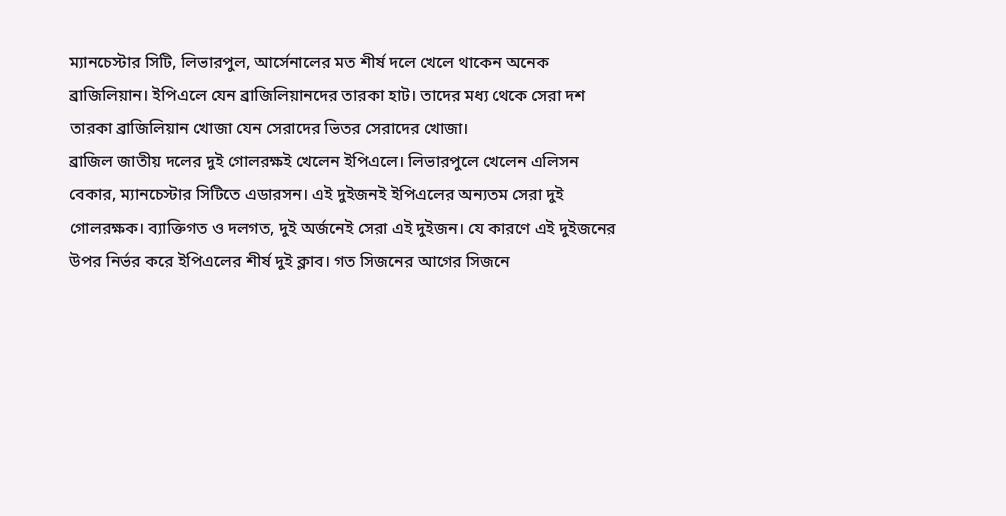ম্যানচেস্টার সিটি, লিভারপুল, আর্সেনালের মত শীর্ষ দলে খেলে থাকেন অনেক ব্রাজিলিয়ান। ইপিএলে যেন ব্রাজিলিয়ানদের তারকা হাট। তাদের মধ্য থেকে সেরা দশ তারকা ব্রাজিলিয়ান খোজা যেন সেরাদের ভিতর সেরাদের খোজা।
ব্রাজিল জাতীয় দলের দুই গোলরক্ষই খেলেন ইপিএলে। লিভারপুলে খেলেন এলিসন বেকার, ম্যানচেস্টার সিটিতে এডারসন। এই দুইজনই ইপিএলের অন্যতম সেরা দুই গোলরক্ষক। ব্যাক্তিগত ও দলগত, দুই অর্জনেই সেরা এই দুইজন। যে কারণে এই দুইজনের উপর নির্ভর করে ইপিএলের শীর্ষ দুই ক্লাব। গত সিজনের আগের সিজনে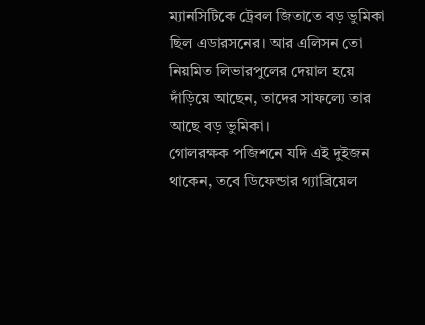ম্যানসিটিকে ট্রেবল জিতাতে বড় ভুমিকা ছিল এডারসনের। আর এলিসন তো নিয়মিত লিভারপুলের দেয়াল হয়ে দাঁড়িয়ে আছেন, তাদের সাফল্যে তার আছে বড় ভুমিকা।
গোলরক্ষক পজিশনে যদি এই দুইজন থাকেন, তবে ডিফেন্ডার গ্যাব্রিয়েল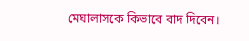মেঘালাসকে কিভাবে বাদ দিবেন।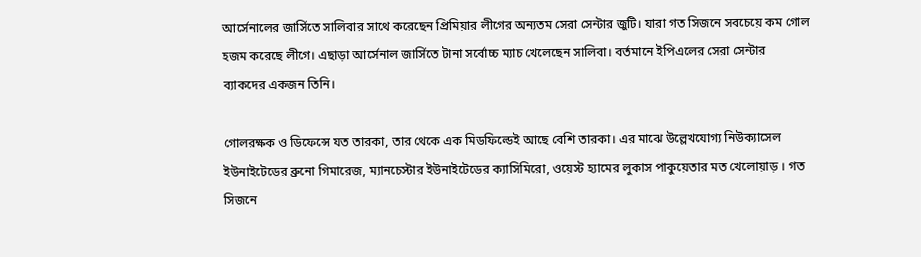আর্সেনালের জার্সিতে সালিবার সাথে করেছেন প্রিমিয়ার লীগের অন্যতম সেরা সেন্টার জুটি। যারা গত সিজনে সবচেয়ে কম গোল হজম করেছে লীগে। এছাড়া আর্সেনাল জার্সিতে টানা সর্বোচ্চ ম্যাচ খেলেছেন সালিবা। বর্তমানে ইপিএলের সেরা সেন্টার ব্যাকদের একজন তিনি।

গোলরক্ষক ও ডিফেন্সে যত তারকা, তার থেকে এক মিডফিল্ডেই আছে বেশি তারকা। এর মাঝে উল্লেখযোগ্য নিউক্যাসেল ইউনাইটেডের ব্রুনো গিমারেজ, ম্যানচেস্টার ইউনাইটেডের ক্যাসিমিরো, ওয়েস্ট হ্যামের লুকাস পাকুয়েতার মত খেলোয়াড় । গত সিজনে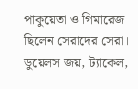পাকুয়েতা ও গিমারেজ ছিলেন সেরাদের সেরা। ডুয়েলস জয়, ট্যাকেল,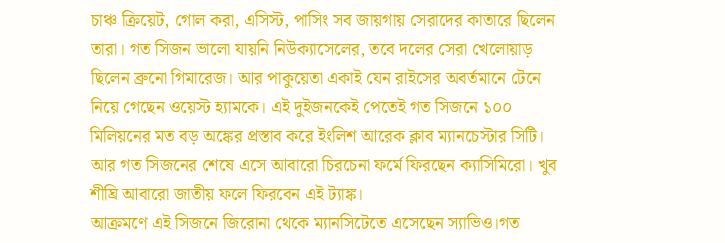চাঞ্চ ক্রিয়েট, গোল করা, এসিস্ট, পাসিং সব জায়গায় সেরাদের কাতারে ছিলেন তারা। গত সিজন ভালো যায়নি নিউক্যাসেলের, তবে দলের সেরা খেলোয়াড় ছিলেন ব্রুনো গিমারেজ। আর পাকুয়েতা একাই যেন রাইসের অবর্তমানে টেনে নিয়ে গেছেন ওয়েস্ট হ্যামকে। এই দুইজনকেই পেতেই গত সিজনে ১০০ মিলিয়নের মত বড় অঙ্কের প্রস্তাব করে ইংলিশ আরেক ক্লাব ম্যানচেস্টার সিটি। আর গত সিজনের শেষে এসে আবারো চিরচেনা ফর্মে ফিরছেন ক্যাসিমিরো। খুব শীঘ্রি আবারো জাতীয় ফলে ফিরবেন এই ট্যাঙ্ক।
আক্রমণে এই সিজনে জিরোনা থেকে ম্যানসিটেতে এসেছেন স্যাভিও।গত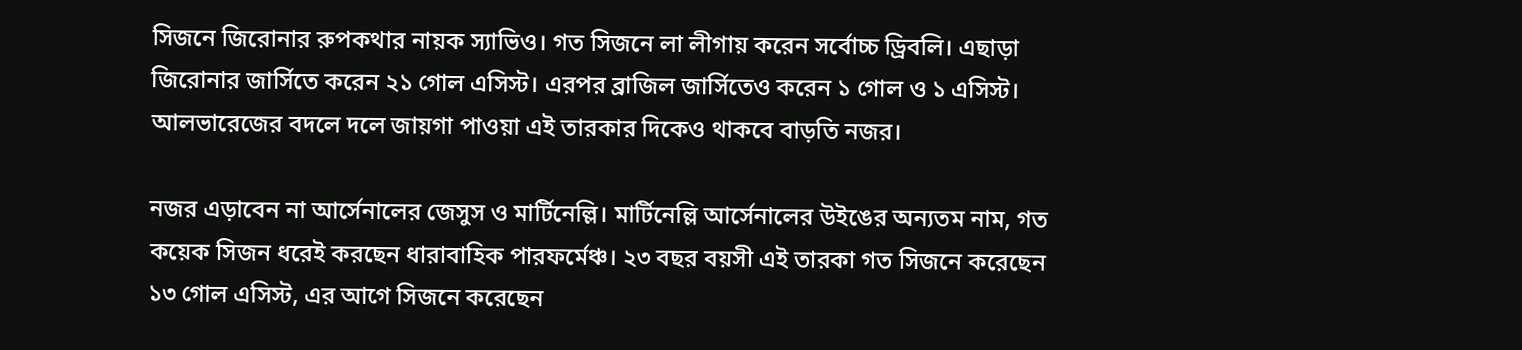সিজনে জিরোনার রুপকথার নায়ক স্যাভিও। গত সিজনে লা লীগায় করেন সর্বোচ্চ ড্রিবলি। এছাড়া জিরোনার জার্সিতে করেন ২১ গোল এসিস্ট। এরপর ব্রাজিল জার্সিতেও করেন ১ গোল ও ১ এসিস্ট। আলভারেজের বদলে দলে জায়গা পাওয়া এই তারকার দিকেও থাকবে বাড়তি নজর।

নজর এড়াবেন না আর্সেনালের জেসুস ও মার্টিনেল্লি। মার্টিনেল্লি আর্সেনালের উইঙের অন্যতম নাম, গত কয়েক সিজন ধরেই করছেন ধারাবাহিক পারফর্মেঞ্চ। ২৩ বছর বয়সী এই তারকা গত সিজনে করেছেন ১৩ গোল এসিস্ট, এর আগে সিজনে করেছেন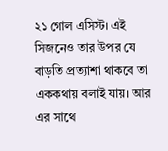২১ গোল এসিস্ট। এই সিজনেও তার উপর যে বাড়তি প্রত্যাশা থাকবে তা এককথায় বলাই যায়। আর এর সাথে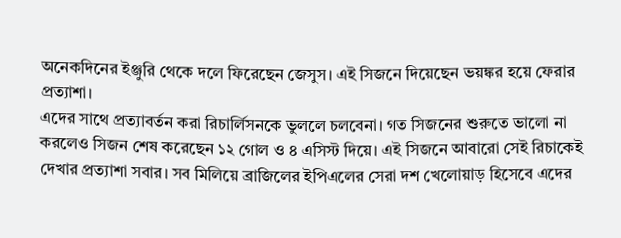অনেকদিনের ইঞ্জুরি থেকে দলে ফিরেছেন জেসুস। এই সিজনে দিয়েছেন ভয়ঙ্কর হয়ে ফেরার প্রত্যাশা।
এদের সাথে প্রত্যাবর্তন করা রিচার্লিসনকে ভুললে চলবেনা। গত সিজনের শুরুতে ভালো না করলেও সিজন শেষ করেছেন ১২ গোল ও ৪ এসিস্ট দিয়ে। এই সিজনে আবারো সেই রিচাকেই দেখার প্রত্যাশা সবার। সব মিলিয়ে ব্রাজিলের ইপিএলের সেরা দশ খেলোয়াড় হিসেবে এদের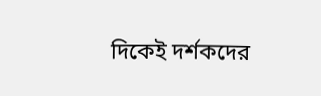দিকেই দর্শকদের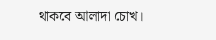থাকবে আলাদা চোখ।